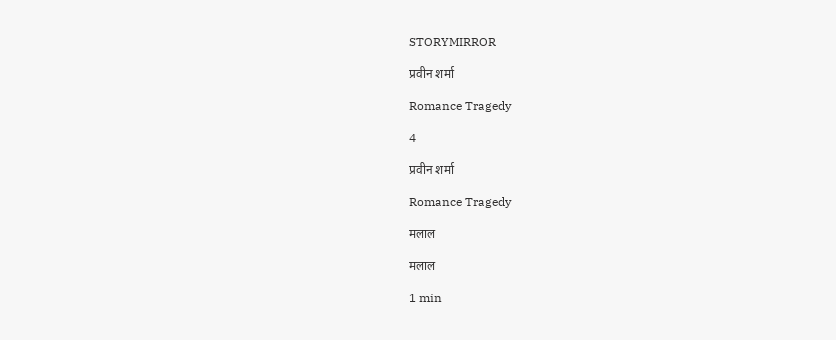STORYMIRROR

प्रवीन शर्मा

Romance Tragedy

4

प्रवीन शर्मा

Romance Tragedy

मलाल

मलाल

1 min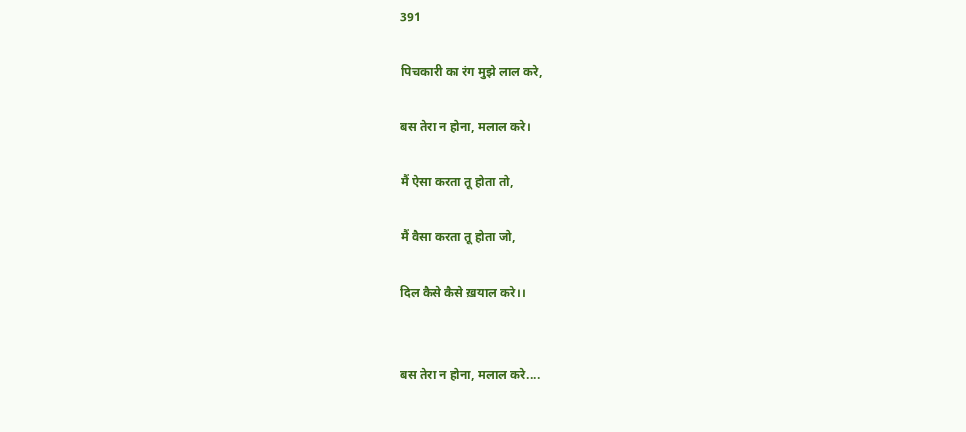391

पिचकारी का रंग मुझे लाल करे,

बस तेरा न होना, मलाल करे।

मैं ऐसा करता तू होता तो,

मैं वैसा करता तू होता जो,

दिल कैसे कैसे ख़याल करे।।


बस तेरा न होना, मलाल करे....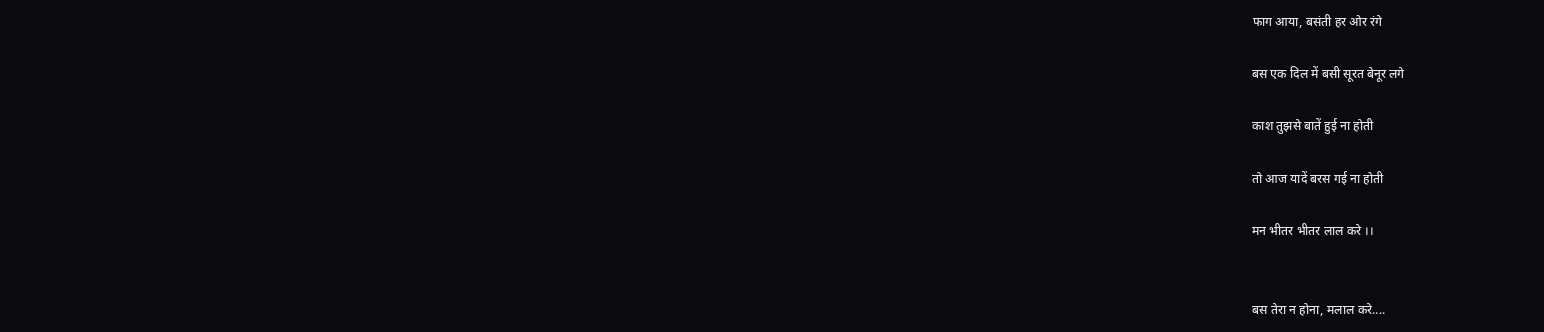फाग आया, बसंती हर ओर रंगे

बस एक दिल में बसी सूरत बेनूर लगे

काश तुझसे बातें हुई ना होती

तो आज यादें बरस गई ना होती

मन भीतर भीतर लाल करे ।।


बस तेरा न होना, मलाल करे....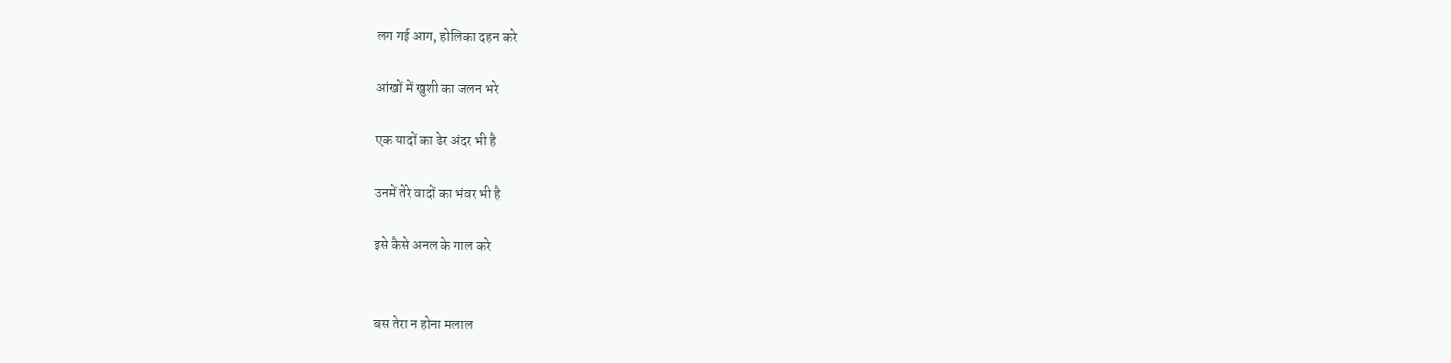लग गई आग, होलिका दहन करे

आंखों में खुशी का जलन भरे

एक यादों का ढेर अंदर भी है

उनमें तेरे वादों का भंवर भी है

इसे कैसे अनल के गाल करे


बस तेरा न होना मलाल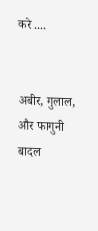करे ....


अबीर, गुलाल, और फागुनी बादल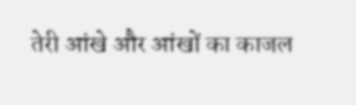तेरी आंखे और आंखों का काजल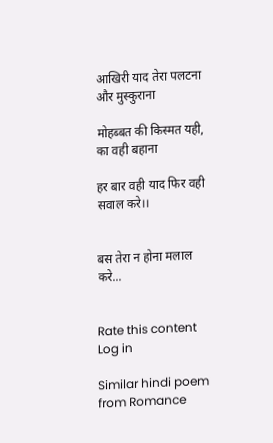आखिरी याद तेरा पलटना और मुस्कुराना

मोहब्बत की किस्मत यही, का वही बहाना

हर बार वही याद फिर वही सवाल करे।।


बस तेरा न होना मलाल करे...


Rate this content
Log in

Similar hindi poem from Romance